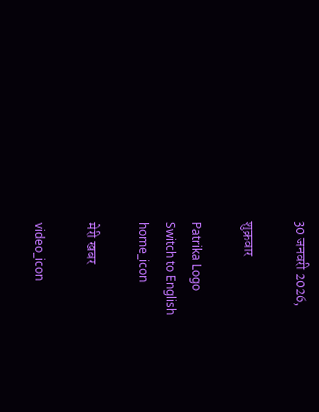30 जनवरी 2026,

शुक्रवार

Patrika Logo
Switch to English
home_icon

मेरी खबर

video_icon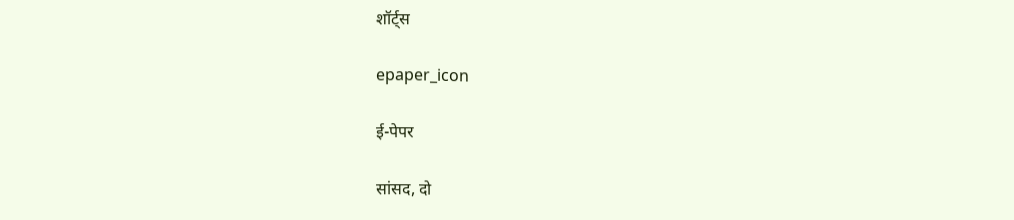शॉर्ट्स

epaper_icon

ई-पेपर

सांसद, दो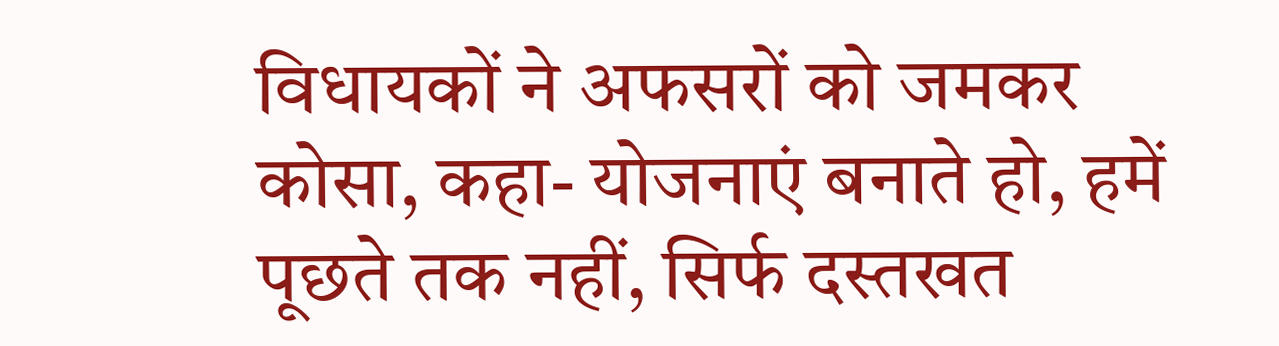विधायकों ने अफसरों को जमकर कोसा, कहा- योजनाएं बनाते हो, हमें पूछते तक नहीं, सिर्फ दस्तखत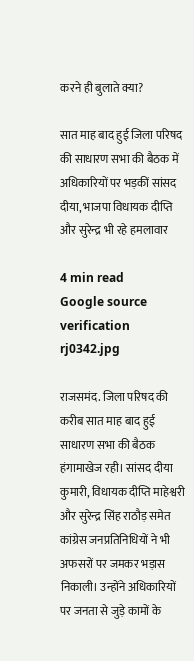करने ही बुलाते क्या?

सात माह बाद हुई जिला परिषद की साधारण सभा की बैठक में अधिकारियों पर भड़कीं सांसद दीया, भाजपा विधायक दीप्ति और सुरेन्द्र भी रहे हमलावार

4 min read
Google source verification
rj0342.jpg

राजसमंद. जिला परिषद की करीब सात माह बाद हुई साधारण सभा की बैठक हंगामाखेज रही। सांसद दीया कुमारी, विधायक दीप्ति माहेश्वरी और सुरेन्द्र सिंह राठौड़ समेत कांग्रेस जनप्रतिनिधियों ने भी अफसरों पर जमकर भड़ास निकाली। उन्होंने अधिकारियों पर जनता से जुड़े कामों के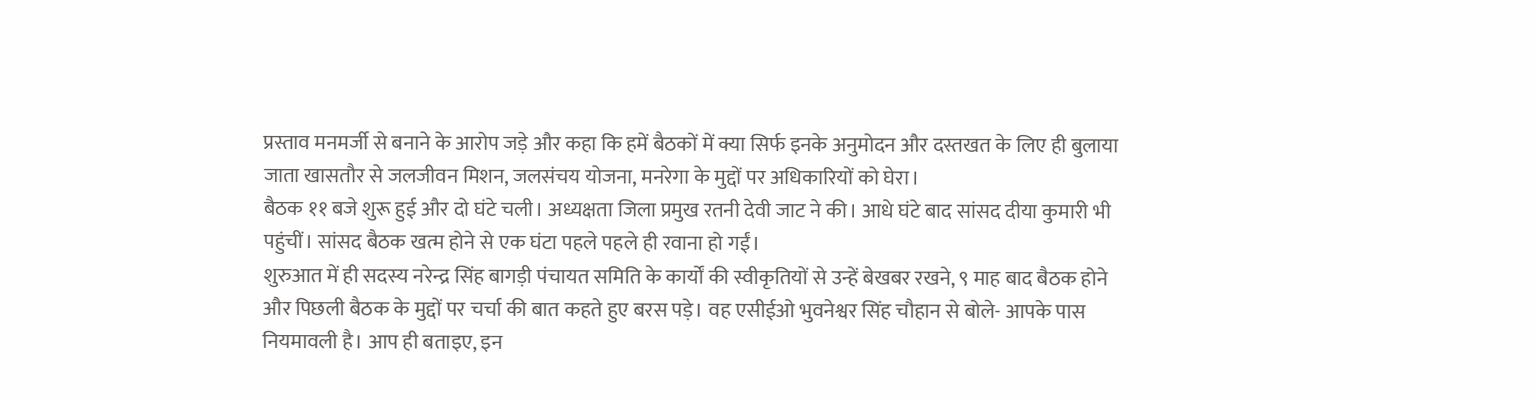प्रस्ताव मनमर्जी से बनाने के आरोप जड़े और कहा कि हमें बैठकों में क्या सिर्फ इनके अनुमोदन और दस्तखत के लिए ही बुलाया जाता खासतौर से जलजीवन मिशन, जलसंचय योजना, मनरेगा के मुद्दों पर अधिकारियों को घेरा।
बैठक ११ बजे शुरू हुई और दो घंटे चली। अध्यक्षता जिला प्रमुख रतनी देवी जाट ने की। आधे घंटे बाद सांसद दीया कुमारी भी पहुंचीं। सांसद बैठक खत्म होने से एक घंटा पहले पहले ही रवाना हो गईं।
शुरुआत में ही सदस्य नरेन्द्र सिंह बागड़ी पंचायत समिति के कार्यों की स्वीकृतियों से उन्हें बेखबर रखने, ९ माह बाद बैठक होने और पिछली बैठक के मुद्दों पर चर्चा की बात कहते हुए बरस पड़े। वह एसीईओ भुवनेश्वर सिंह चौहान से बोले- आपके पास नियमावली है। आप ही बताइए, इन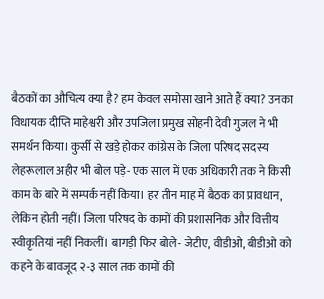बैठकों का औचित्य क्या है? हम केवल समोसा खाने आते हैं क्या? उनका विधायक दीप्ति माहेश्वरी और उपजिला प्रमुख सोहनी देवी गुजल ने भी समर्थन किया। कुर्सी से खड़े होकर कांग्रेस के जिला परिषद सदस्य लेहरूलाल अहीर भी बोल पड़े- एक साल में एक अधिकारी तक ने किसी काम के बारे में सम्पर्क नहीं किया। हर तीन माह में बैठक का प्रावधान, लेकिन होती नहीं। जिला परिषद के कामों की प्रशासनिक और वित्तीय स्वीकृतियां नहीं निकलीं। बागड़ी फिर बोले- जेटीए, वीडीओ, बीडीओ को कहने के बावजूद २-३ साल तक कामों की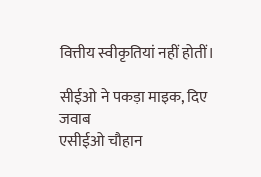वित्तीय स्वीकृतियां नहीं होतीं।

सीईओ ने पकड़ा माइक, दिए जवाब
एसीईओ चौहान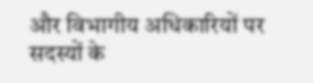और विभागीय अधिकारियों पर सदस्यों के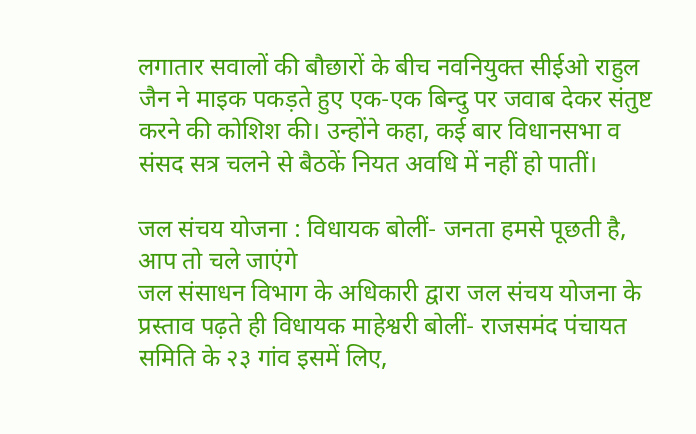लगातार सवालों की बौछारों के बीच नवनियुक्त सीईओ राहुल जैन ने माइक पकड़ते हुए एक-एक बिन्दु पर जवाब देकर संतुष्ट करने की कोशिश की। उन्होंने कहा, कई बार विधानसभा व संसद सत्र चलने से बैठकें नियत अवधि में नहीं हो पातीं।

जल संचय योजना : विधायक बोलीं- जनता हमसे पूछती है, आप तो चले जाएंगे
जल संसाधन विभाग के अधिकारी द्वारा जल संचय योजना के प्रस्ताव पढ़ते ही विधायक माहेश्वरी बोलीं- राजसमंद पंचायत समिति के २३ गांव इसमें लिए,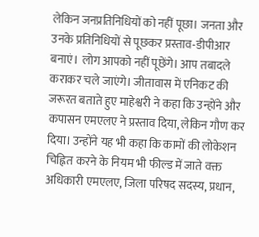लेकिन जनप्रतिनिधियों को नहीं पूछा। जनता और उनके प्रतिनिधियों से पूछकर प्रस्ताव-डीपीआर बनाएं। लोग आपको नहीं पूछेंगे। आप तबादले कराकर चले जाएंगे। जीतावास में एनिकट की जरूरत बताते हुए माहेश्वरी ने कहा कि उन्होंने और कपासन एमएलए ने प्रस्ताव दिया, लेकिन गौण कर दिया। उन्होंने यह भी कहा कि कामों की लोकेशन चिह्नित करने के नियम भी फील्ड में जाते वक्त अधिकारी एमएलए, जिला परिषद सदस्य, प्रधान,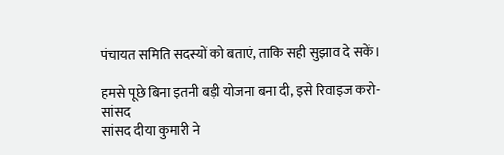पंचायत समिति सदस्यों को बताएं, ताकि सही सुझाव दे सकें।

हमसे पूछे बिना इतनी बड़ी योजना बना दी, इसे रिवाइज करो- सांसद
सांसद दीया कुमारी ने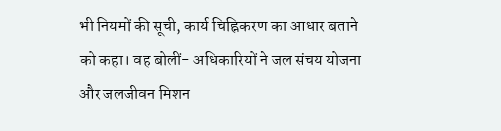भी नियमों की सूची, कार्य चिह्निकरण का आधार बताने को कहा। वह बोलीं- अधिकारियों ने जल संचय योजना और जलजीवन मिशन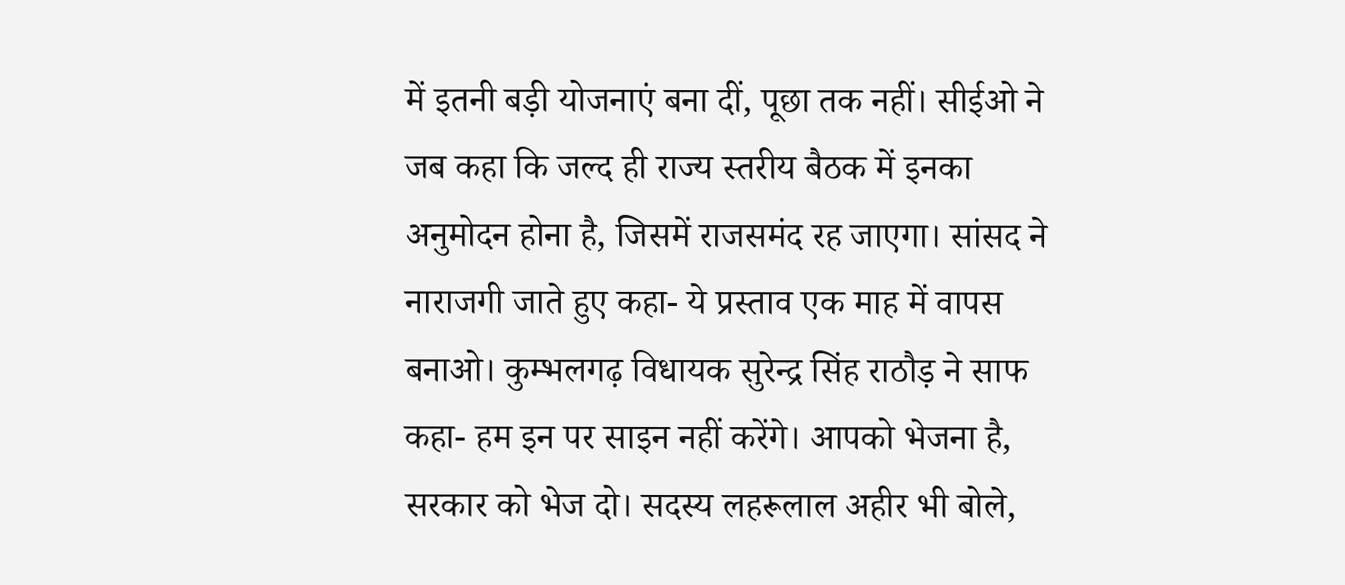में इतनी बड़ी योजनाएं बना दीं, पूछा तक नहीं। सीईओ ने जब कहा कि जल्द ही राज्य स्तरीय बैठक में इनका अनुमोदन होना है, जिसमें राजसमंद रह जाएगा। सांसद ने नाराजगी जाते हुए कहा- ये प्रस्ताव एक माह में वापस बनाओ। कुम्भलगढ़ विधायक सुरेन्द्र सिंह राठौड़ ने साफ कहा- हम इन पर साइन नहीं करेंगे। आपको भेजना है, सरकार को भेज दो। सदस्य लहरूलाल अहीर भी बोले,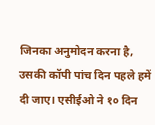जिनका अनुमोदन करना है, उसकी कॉपी पांच दिन पहले हमें दी जाए। एसीईओ ने १० दिन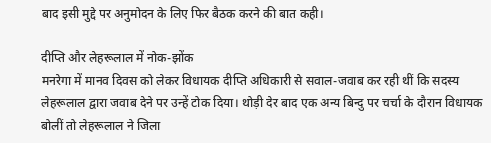बाद इसी मुद्दे पर अनुमोदन के लिए फिर बैठक करने की बात कही।

दीप्ति और लेहरूलाल में नोक-झोंक
मनरेगा में मानव दिवस को लेकर विधायक दीप्ति अधिकारी से सवाल-जवाब कर रही थीं कि सदस्य लेहरूलाल द्वारा जवाब देने पर उन्हें टोक दिया। थोड़ी देर बाद एक अन्य बिन्दु पर चर्चा के दौरान विधायक बोलीं तो लेहरूलाल ने जिला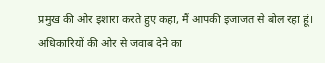प्रमुख की ओर इशारा करते हुए कहा, मैं आपकी इजाजत से बोल रहा हूं। अधिकारियों की ओर से जवाब देने का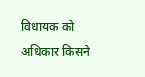विधायक को अधिकार किसने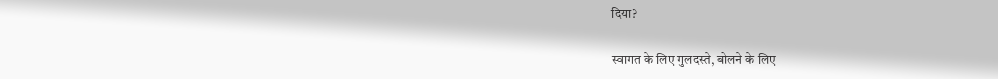दिया?

स्वागत के लिए गुलदस्ते, बोलने के लिए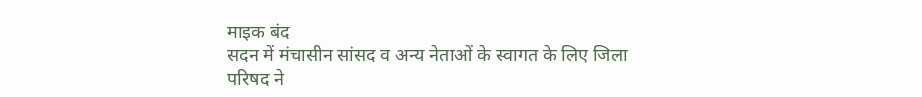माइक बंद
सदन में मंचासीन सांसद व अन्य नेताओं के स्वागत के लिए जिला परिषद ने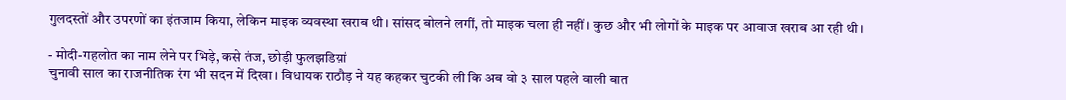गुलदस्तों और उपरणों का इंतजाम किया, लेकिन माइक व्यवस्था खराब थी। सांसद बोलने लगीं, तो माइक चला ही नहीं। कुछ और भी लोगों के माइक पर आवाज खराब आ रही थी।

- मोदी-गहलोत का नाम लेने पर भिड़े, कसे तंज, छोड़ी फुलझडिय़ां
चुनावी साल का राजनीतिक रंग भी सदन में दिखा। विधायक राठौड़ ने यह कहकर चुटकी ली कि अब वो ३ साल पहले वाली बात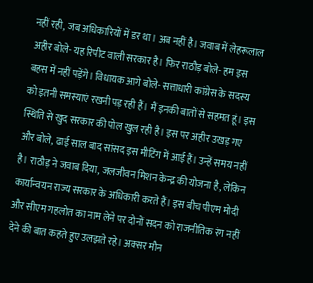नहीं रही, जब अधिकारियों में डर था। अब नहीं है। जवाब में लेहरूलाल अहीर बोले- यह रिपीट वाली सरकार है। फिर राठौड़ बोले- हम इस बहस में नहीं पड़ेंगे। विधायक आगे बोले- सत्ताधारी कांग्रेस के सदस्य को इतनी समस्याएं रखनी पड़ रही हैं। मैं इनकी बातों से सहमत हूं। इस स्थिति से खुद सरकार की पोल खुल रही है। इस पर अहीर उखड़ गए और बोले, ढाई साल बाद सांसद इस मीटिंग में आई हैं। उन्हें समय नहीं है। राठौड़ ने जवाब दिया, जलजीवन मिशन केन्द्र की योजना है, लेकिन कार्यान्वयन राज्य सरकार के अधिकारी करते हैं। इस बीच पीएम मोदी और सीएम गहलोत का नाम लेने पर दोनों सदन को राजनीतिक रंग नहीं देने की बात कहते हुए उलझते रहे। अक्सर मौन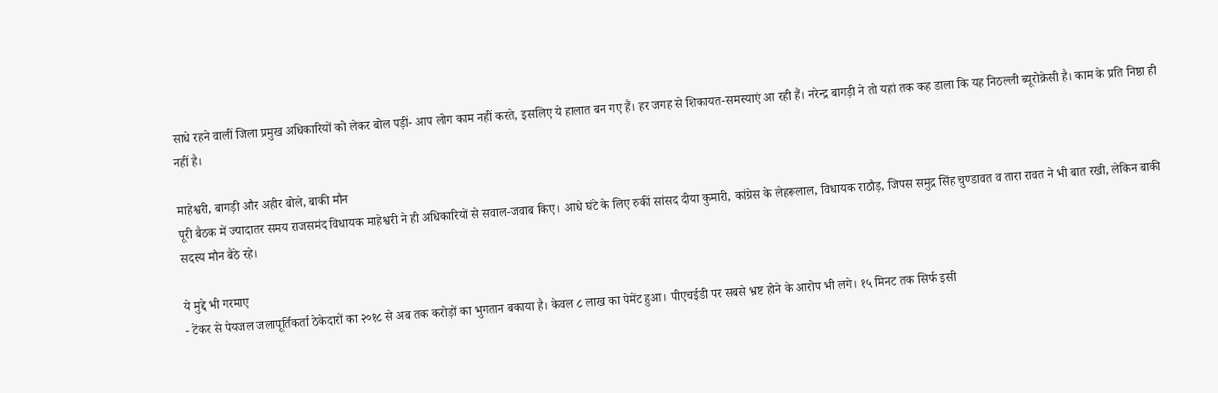साधे रहने वालीं जिला प्रमुख अधिकारियों को लेकर बोल पड़ीं- आप लोग काम नहीं करते, इसलिए ये हालात बन गए हैं। हर जगह से शिकायत-समस्याएं आ रही हैं। नरेन्द्र बागड़ी ने तो यहां तक कह डाला कि यह निठल्ली ब्यूरोक्रेसी है। काम के प्रति निष्ठा ही नहीं है।

माहेश्वरी, बागड़ी और अहीर बोले, बाकी मौन
पूरी बैठक में ज्यादातर समय राजसमंद विधायक माहेश्वरी ने ही अधिकारियों से सवाल-जवाब किए। आधे घंटे के लिए रुकीं सांसद दीया कुमारी, कांग्रेस के लेहरूलाल, विधायक राठौड़, जिपस समुद्र सिंह चुण्डावत व तारा रावत ने भी बात रखी, लेकिन बाकी सदस्य मौन बैठे रहे।

ये मुद्दे भी गरमाए
- टेंकर से पेयजल जलापूर्तिकर्ता ठेकेदारों का २०१८ से अब तक करोड़ों का भुगतान बकाया है। केवल ८ लाख का पेमेंट हुआ। पीएचईडी पर सबसे भ्रष्ट होने के आरोप भी लगे। १५ मिनट तक सिर्फ इसी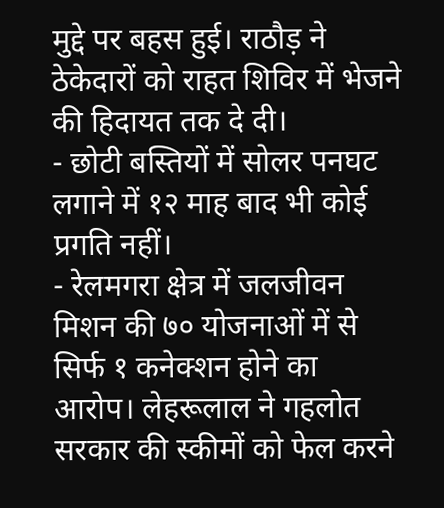मुद्दे पर बहस हुई। राठौड़ ने ठेकेदारों को राहत शिविर में भेजने की हिदायत तक दे दी।
- छोटी बस्तियों में सोलर पनघट लगाने में १२ माह बाद भी कोई प्रगति नहीं।
- रेलमगरा क्षेत्र में जलजीवन मिशन की ७० योजनाओं में से सिर्फ १ कनेक्शन होने का आरोप। लेहरूलाल ने गहलोत सरकार की स्कीमों को फेल करने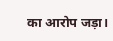का आरोप जड़ा।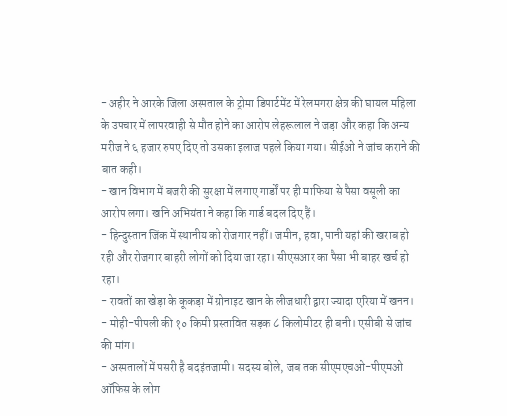- अहीर ने आरके जिला अस्पताल के ट्रोमा डिपार्टमेंट में रेलमगरा क्षेत्र की घायल महिला के उपचार में लापरवाही से मौत होने का आरोप लेहरूलाल ने जड़ा और कहा कि अन्य मरीज ने ६ हजार रुपए दिए तो उसका इलाज पहले किया गया। सीईओ ने जांच कराने की बात कही।
- खान विभाग में बजरी की सुरक्षा में लगाए गार्डों पर ही माफिया से पैसा वसूली का आरोप लगा। खनि अभियंता ने कहा कि गार्ड बदल दिए हैं।
- हिन्दुस्तान जिंक में स्थानीय को रोजगार नहीं। जमीन, हवा, पानी यहां की खराब हो रही और रोजगार बाहरी लोगों को दिया जा रहा। सीएसआर का पैसा भी बाहर खर्च हो रहा।
- रावतों का खेड़ा के कूकड़ा में ग्रोनाइट खान के लीजधारी द्वारा ज्यादा एरिया में खनन।
- मोही-पीपली की १० किमी प्रस्तावित सड़क ८ किलोमीटर ही बनी। एसीबी से जांच की मांग।
- अस्पतालों में पसरी है बदइंतजामी। सदस्य बोले, जब तक सीएमएचओ-पीएमओ ऑफिस के लोग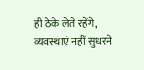ही ठेके लेते रहेंगे, व्यवस्थाएं नहीं सुधरने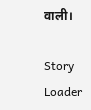वाली।

Story Loader